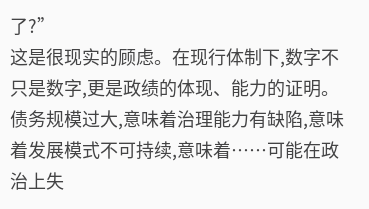了?”
这是很现实的顾虑。在现行体制下,数字不只是数字,更是政绩的体现、能力的证明。
债务规模过大,意味着治理能力有缺陷,意味着发展模式不可持续,意味着……可能在政治上失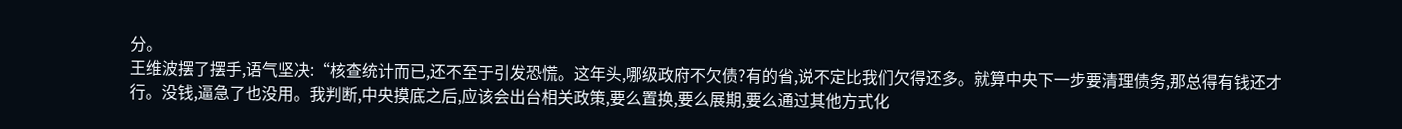分。
王维波摆了摆手,语气坚决:“核查统计而已,还不至于引发恐慌。这年头,哪级政府不欠债?有的省,说不定比我们欠得还多。就算中央下一步要清理债务,那总得有钱还才行。没钱,逼急了也没用。我判断,中央摸底之后,应该会出台相关政策,要么置换,要么展期,要么通过其他方式化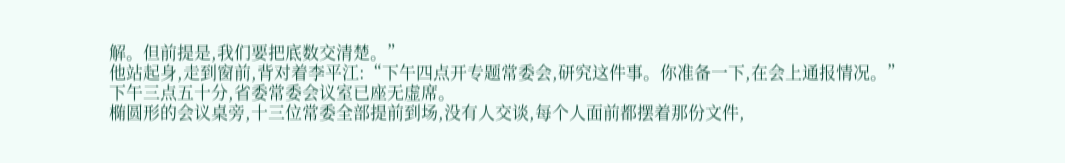解。但前提是,我们要把底数交清楚。”
他站起身,走到窗前,背对着李平江:“下午四点开专题常委会,研究这件事。你准备一下,在会上通报情况。”
下午三点五十分,省委常委会议室已座无虚席。
椭圆形的会议桌旁,十三位常委全部提前到场,没有人交谈,每个人面前都摆着那份文件,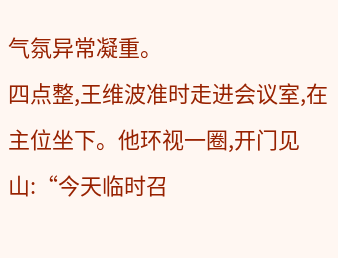气氛异常凝重。
四点整,王维波准时走进会议室,在主位坐下。他环视一圈,开门见山:“今天临时召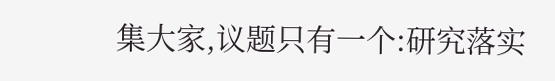集大家,议题只有一个:研究落实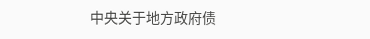中央关于地方政府债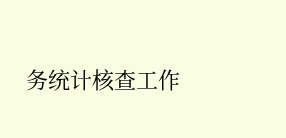务统计核查工作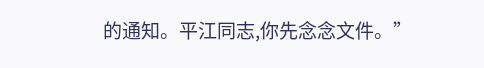的通知。平江同志,你先念念文件。”